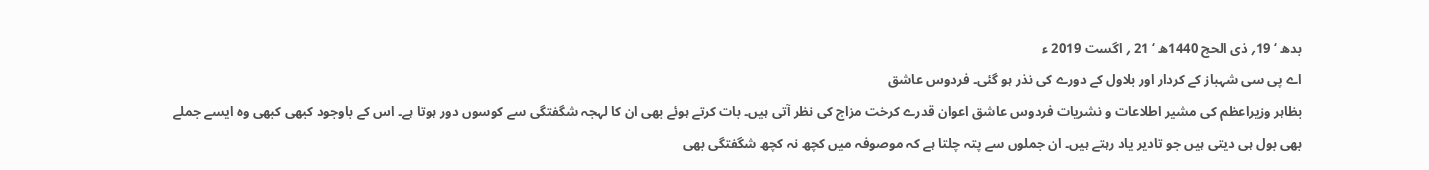بدھ ‘ 19؍ ذی الحج 1440ھ ‘ 21 ؍ اگست 2019 ء
اے پی سی شہباز کے کردار اور بلاول کے دورے کی نذر ہو گئی۔ فردوس عاشق
بظاہر وزیراعظم کی مشیر اطلاعات و نشریات فردوس عاشق اعوان قدرے کرخت مزاج کی نظر آتی ہیں۔ بات کرتے ہوئے بھی ان کا لہجہ شگفتگی سے کوسوں دور ہوتا ہے۔ اس کے باوجود کبھی کبھی وہ ایسے جملے بھی بول ہی دیتی ہیں جو تادیر یاد رہتے ہیں۔ ان جملوں سے پتہ چلتا ہے کہ موصوفہ میں کچھ نہ کچھ شگفتگی بھی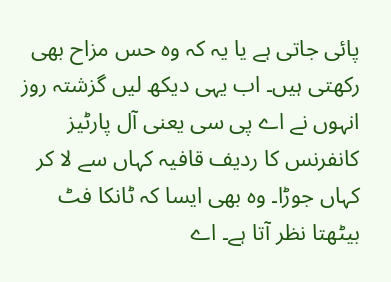پائی جاتی ہے یا یہ کہ وہ حس مزاح بھی رکھتی ہیں۔ اب یہی دیکھ لیں گزشتہ روز انہوں نے اے پی سی یعنی آل پارٹیز کانفرنس کا ردیف قافیہ کہاں سے لا کر کہاں جوڑا۔ وہ بھی ایسا کہ ٹانکا فٹ بیٹھتا نظر آتا ہے۔ اے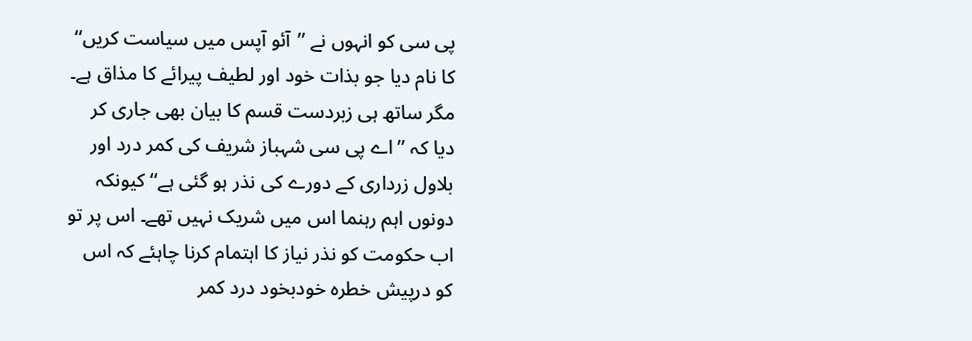پی سی کو انہوں نے ’’آئو آپس میں سیاست کریں‘‘ کا نام دیا جو بذات خود اور لطیف پیرائے کا مذاق ہے۔ مگر ساتھ ہی زبردست قسم کا بیان بھی جاری کر دیا کہ ’’اے پی سی شہباز شریف کی کمر درد اور بلاول زرداری کے دورے کی نذر ہو گئی ہے‘‘ کیونکہ دونوں اہم رہنما اس میں شریک نہیں تھے۔ اس پر تو اب حکومت کو نذر نیاز کا اہتمام کرنا چاہئے کہ اس کو درپیش خطرہ خودبخود درد کمر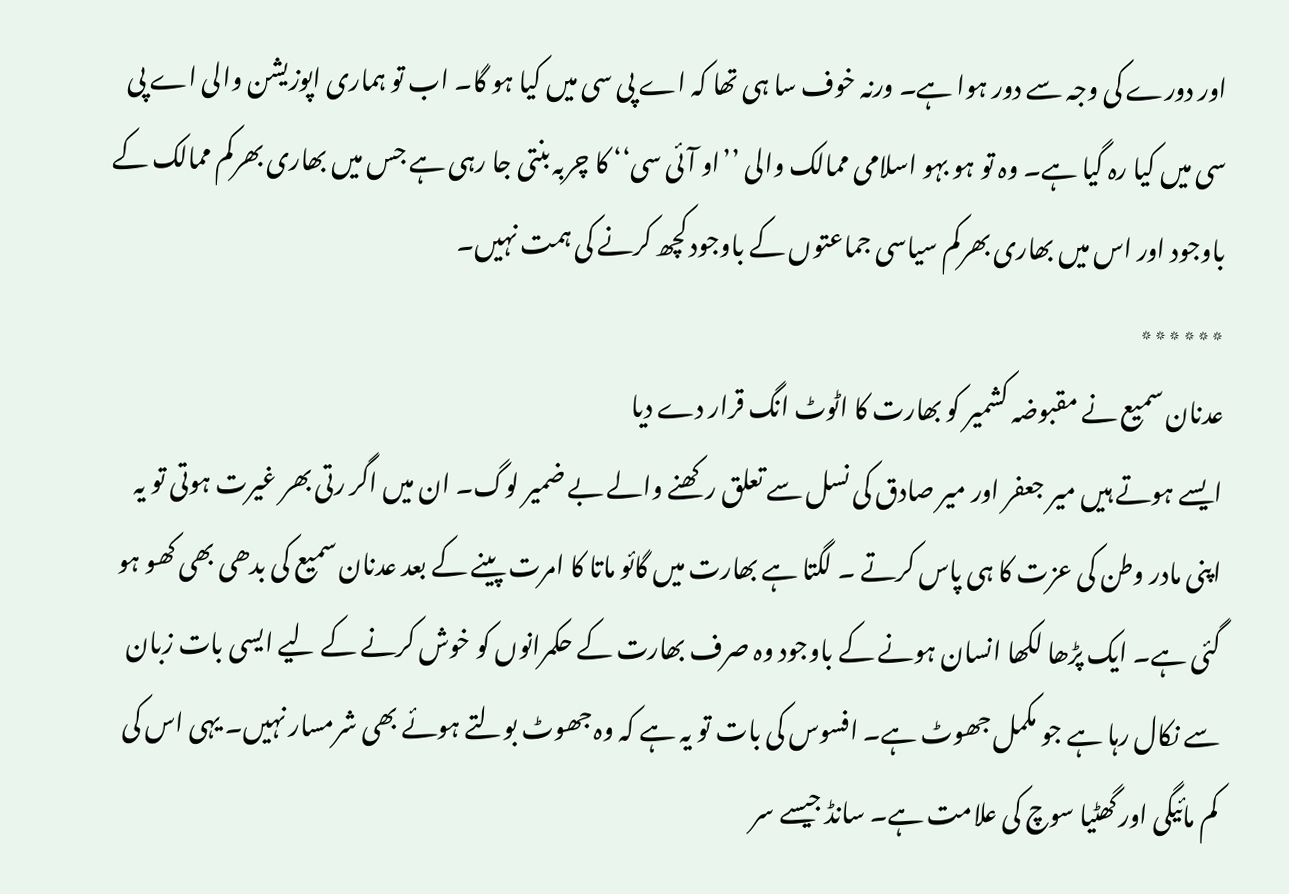اور دورے کی وجہ سے دور ہوا ہے۔ ورنہ خوف سا ہی تھا کہ اے پی سی میں کیا ہو گا۔ اب تو ہماری اپوزیشن والی اے پی سی میں کیا رہ گیا ہے۔ وہ تو ہو بہو اسلامی ممالک والی ’’او آئی سی‘‘ کا چربہ بنتی جا رہی ہے جس میں بھاری بھرکم ممالک کے باوجود اور اس میں بھاری بھرکم سیاسی جماعتوں کے باوجود کچھ کرنے کی ہمت نہیں۔
٭٭٭٭٭٭
عدنان سمیع نے مقبوضہ کشمیر کو بھارت کا اٹوٹ انگ قرار دے دیا
ایسے ہوتے ہیں میر جعفر اور میر صادق کی نسل سے تعلق رکھنے والے بے ضمیر لوگ۔ ان میں اگر رتی بھر غیرت ہوتی تو یہ اپنی مادر وطن کی عزت کا ہی پاس کرتے ۔ لگتا ہے بھارت میں گائو ماتا کا امرت پینے کے بعد عدنان سمیع کی بدھی بھی کھو ہو گئی ہے۔ ایک پڑھا لکھا انسان ہونے کے باوجود وہ صرف بھارت کے حکمرانوں کو خوش کرنے کے لیے ایسی بات زبان سے نکال رہا ہے جو مکمل جھوٹ ہے۔ افسوس کی بات تو یہ ہے کہ وہ جھوٹ بولتے ہوئے بھی شرمسار نہیں۔ یہی اس کی کم مائیگی اور گھٹیا سوچ کی علامت ہے۔ سانڈ جیسے سر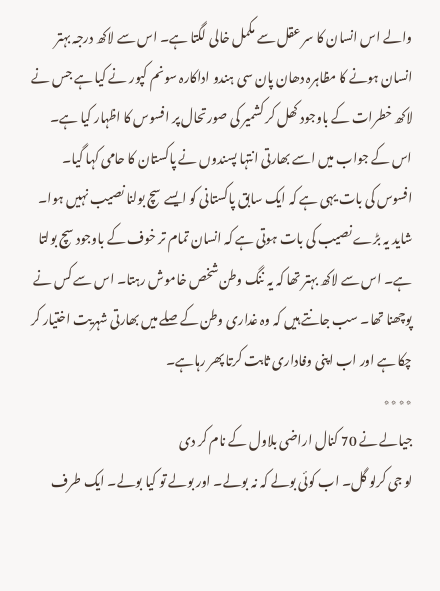والے اس انسان کا سر عقل سے مکمل خالی لگتا ہے۔ اس سے لاکھ درجہ بہتر انسان ہونے کا مظاہرہ دھان پان سی ہندو اداکارہ سونم کپور نے کیا ہے جس نے لاکھ خطرات کے باوجود کھل کر کشمیر کی صورتحال پر افسوس کا اظہار کیا ہے۔ اس کے جواب میں اسے بھارتی انتہا پسندوں نے پاکستان کا حامی کہا گیا۔ افسوس کی بات یہی ہے کہ ایک سابق پاکستانی کو ایسے سچ بولنا نصیب نہیں ہوا۔ شاید یہ بڑے نصیب کی بات ہوتی ہے کہ انسان تمام تر خوف کے باوجود سچ بولتا ہے۔ اس سے لاکھ بہتر تھا کہ یہ ننگ وطن شخص خاموش رہتا۔ اس سے کس نے پوچھنا تھا۔ سب جانتے ہیں کہ وہ غداری وطن کے صلے میں بھارتی شہریت اختیار کر چکا ہے اور اب اپنی وفاداری ثابت کرتا پھر رہاہے۔
٭٭٭٭
جیالے نے 70 کنال اراضی بلاول کے نام کر دی
لو جی کرلو گل۔ اب کوئی بولے کہ نہ بولے۔ اور بولے تو کیا بولے۔ ایک طرف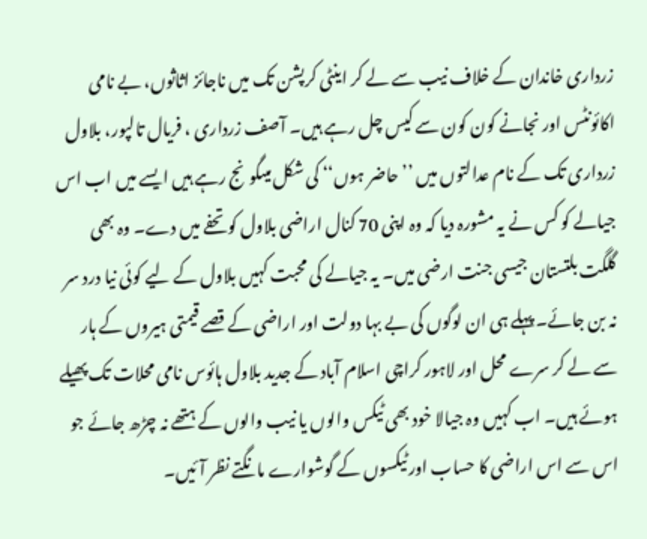زرداری خاندان کے خلاف نیب سے لے کر اینٹی کرپشن تک میں ناجائز اثاثوں، بے نامی اکائونٹس اور نجانے کون کون سے کیس چل رہے ہیں۔ آصف زرداری ، فریال تالپور، بلاول زرداری تک کے نام عدالتوں میں ’’حاضر ہوں‘‘ کی شکل میںگونج رہے ہیں ایسے میں اب اس جیالے کو کس نے یہ مشورہ دیا کہ وہ اپنی 70 کنال اراضی بلاول کو تحفے میں دے۔ وہ بھی گلگت بلتستان جیسی جنت ارضی میں۔ یہ جیالے کی محبت کہیں بلاول کے لیے کوئی نیا درد سر نہ بن جائے۔ پہلے ہی ان لوگوں کی بے بہا دولت اور اراضی کے قصے قیمتی ہیروں کے ہار سے لے کر سرے محل اور لاہور کراچی اسلام آباد کے جدید بلاول ہائوس نامی محلات تک پھیلے ہوئے ہیں۔ اب کہیں وہ جیالا خود بھی ٹیکس والوں یا نیب والوں کے ہتھے نہ چڑھ جائے جو اس سے اس اراضی کا حساب اور ٹیکسوں کے گوشوارے مانگتے نظر آئیں۔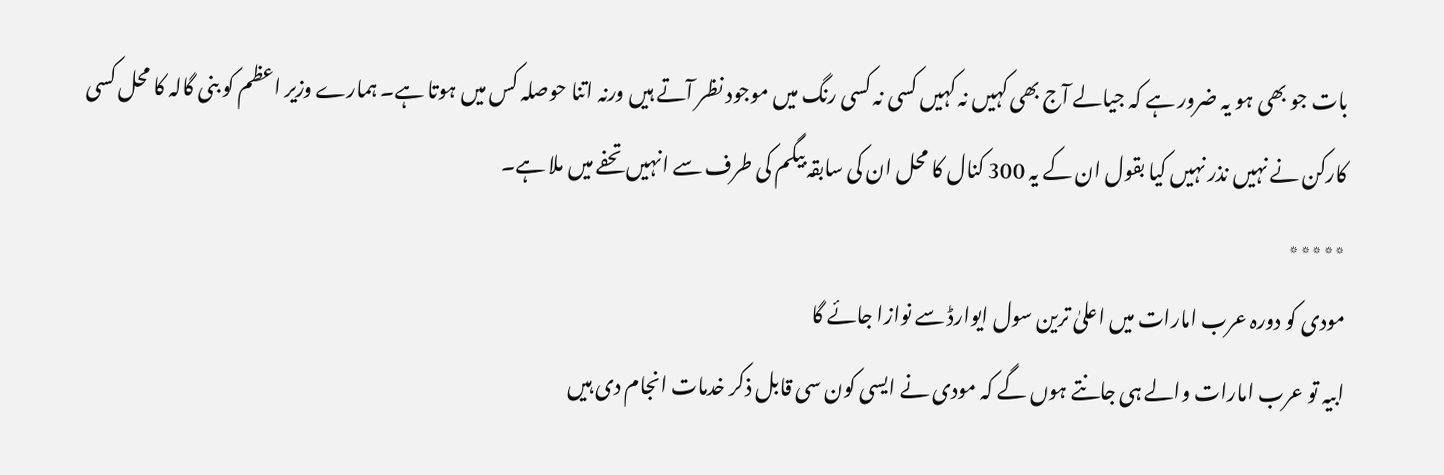بات جو بھی ہو یہ ضرور ہے کہ جیالے آج بھی کہیں نہ کہیں کسی نہ کسی رنگ میں موجود نظر آتے ہیں ورنہ اتنا حوصلہ کس میں ہوتا ہے۔ ہمارے وزیر اعظم کو بنی گالہ کا محل کسی کارکن نے نہیں نذر نہیں کیا بقول ان کے یہ 300 کنال کا محل ان کی سابقہ بیگم کی طرف سے انہیں تحفے میں ملا ہے۔
٭٭٭٭٭
مودی کو دورہ عرب امارات میں اعلیٰ ترین سول ایوارڈ سے نوازا جائے گا
ابیہ تو عرب امارات والے ہی جانتے ہوں گے کہ مودی نے ایسی کون سی قابل ذکر خدمات انجام دی ہیں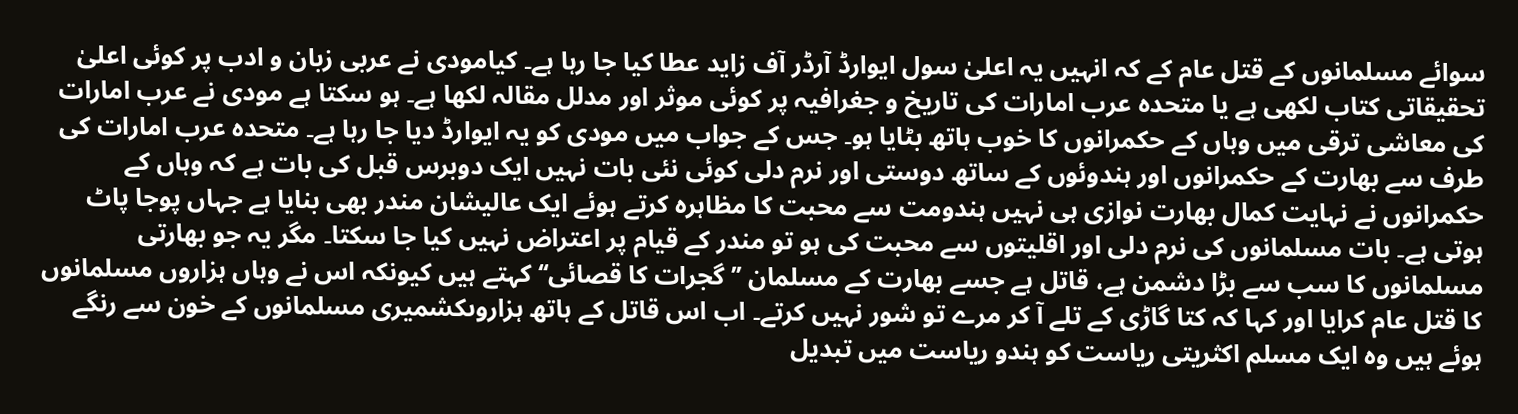سوائے مسلمانوں کے قتل عام کے کہ انہیں یہ اعلیٰ سول ایوارڈ آرڈر آف زاید عطا کیا جا رہا ہے۔ کیامودی نے عربی زبان و ادب پر کوئی اعلیٰ تحقیقاتی کتاب لکھی ہے یا متحدہ عرب امارات کی تاریخ و جغرافیہ پر کوئی موثر اور مدلل مقالہ لکھا ہے۔ ہو سکتا ہے مودی نے عرب امارات کی معاشی ترقی میں وہاں کے حکمرانوں کا خوب ہاتھ بٹایا ہو۔ جس کے جواب میں مودی کو یہ ایوارڈ دیا جا رہا ہے۔ متحدہ عرب امارات کی طرف سے بھارت کے حکمرانوں اور ہندوئوں کے ساتھ دوستی اور نرم دلی کوئی نئی بات نہیں ایک دوبرس قبل کی بات ہے کہ وہاں کے حکمرانوں نے نہایت کمال بھارت نوازی ہی نہیں ہندومت سے محبت کا مظاہرہ کرتے ہوئے ایک عالیشان مندر بھی بنایا ہے جہاں پوجا پاٹ ہوتی ہے۔ بات مسلمانوں کی نرم دلی اور اقلیتوں سے محبت کی ہو تو مندر کے قیام پر اعتراض نہیں کیا جا سکتا۔ مگر یہ جو بھارتی مسلمانوں کا سب سے بڑا دشمن ہے، قاتل ہے جسے بھارت کے مسلمان ’’گجرات کا قصائی‘‘ کہتے ہیں کیونکہ اس نے وہاں ہزاروں مسلمانوں کا قتل عام کرایا اور کہا کہ کتا گاڑی کے تلے آ کر مرے تو شور نہیں کرتے۔ اب اس قاتل کے ہاتھ ہزاروںکشمیری مسلمانوں کے خون سے رنگے ہوئے ہیں وہ ایک مسلم اکثریتی ریاست کو ہندو ریاست میں تبدیل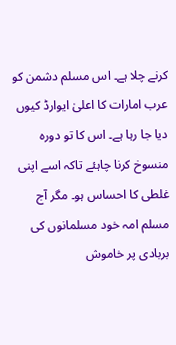کرنے چلا ہے۔ اس مسلم دشمن کو عرب امارات کا اعلیٰ ایوارڈ کیوں دیا جا رہا ہے۔ اس کا تو دورہ منسوخ کرنا چاہئے تاکہ اسے اپنی غلطی کا احساس ہو۔ مگر آج مسلم امہ خود مسلمانوں کی بربادی پر خاموش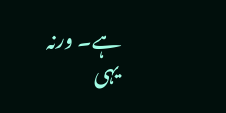ہے۔ ورنہ یہی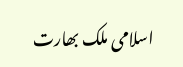اسلامی ملک بھارت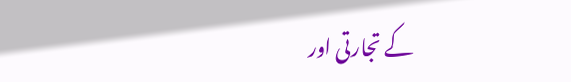کے تجارتی اور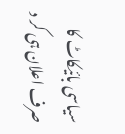سیاسی بائیکاٹ کا صرف اعلان ہی کر د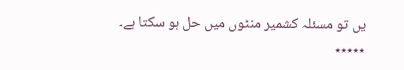یں تو مسئلہ کشمیر منٹوں میں حل ہو سکتا ہے۔
٭٭٭٭٭